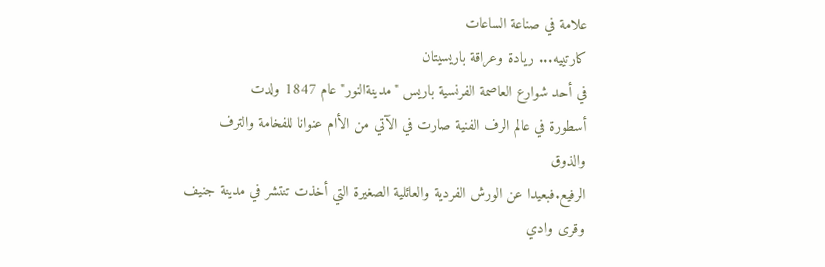علامة في صناعة الساعات
كارتييه... ريادة وعراقة باريسيتان
في أحد شوارع العاصمة الفرنسية باريس "مدينةالنور" عام 1847 ولدت
أسطورة في عالم الرف الفنية صارت في الآتي من الأام عنوانا للفخامة والترف والذوق
الرفيع.فبعيدا عن الورش الفردية والعائلية الصغيرة التي أخذت تنتشر في مدينة جنيف
وقرى وادي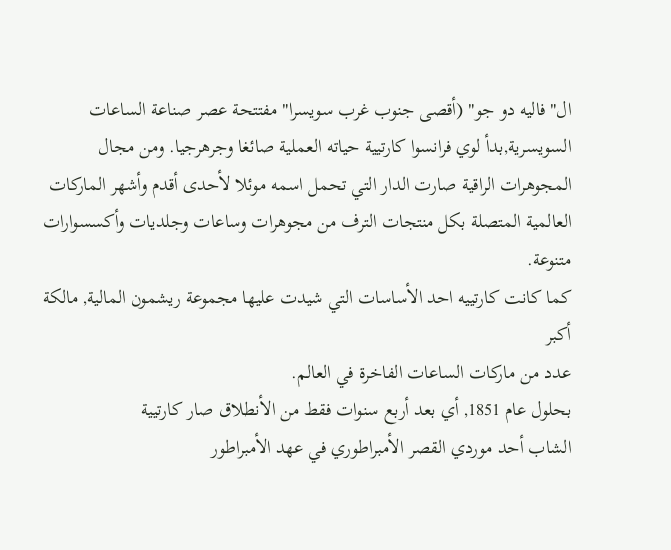ال"فاليه دو جو" (أقصى جنوب غرب سويسرا" مفتتحة عصر صناعة الساعات
السويسرية,بدأ لوي فرانسوا كارتيية حياته العملية صائغا وجرهرجيا. ومن مجال
المجوهرات الراقية صارت الدار التي تحمل اسمه موئلا لأحدى أقدم وأشهر الماركات
العالمية المتصلة بكل منتجات الترف من مجوهرات وساعات وجلديات وأكسسوارات متنوعة.
كما كانت كارتييه احد الأساسات التي شيدت عليها مجموعة ريشمون المالية, مالكة أكبر
عدد من ماركات الساعات الفاخرة في العالم.
بحلول عام 1851, أي بعد أربع سنوات فقط من الأنطلاق صار كارتيية
الشاب أحد موردي القصر الأمبراطوري في عهد الأمبراطور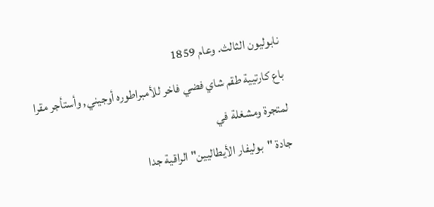نابوليون الثالث. وعام 1859
باع كارتيية طقم شاي فضي فاخر للأمبراطوره أوجيني, وأستأجر مقرا لمتجرة ومشغلة في
جادة "بوليفار الأيطاليين" الراقية جدا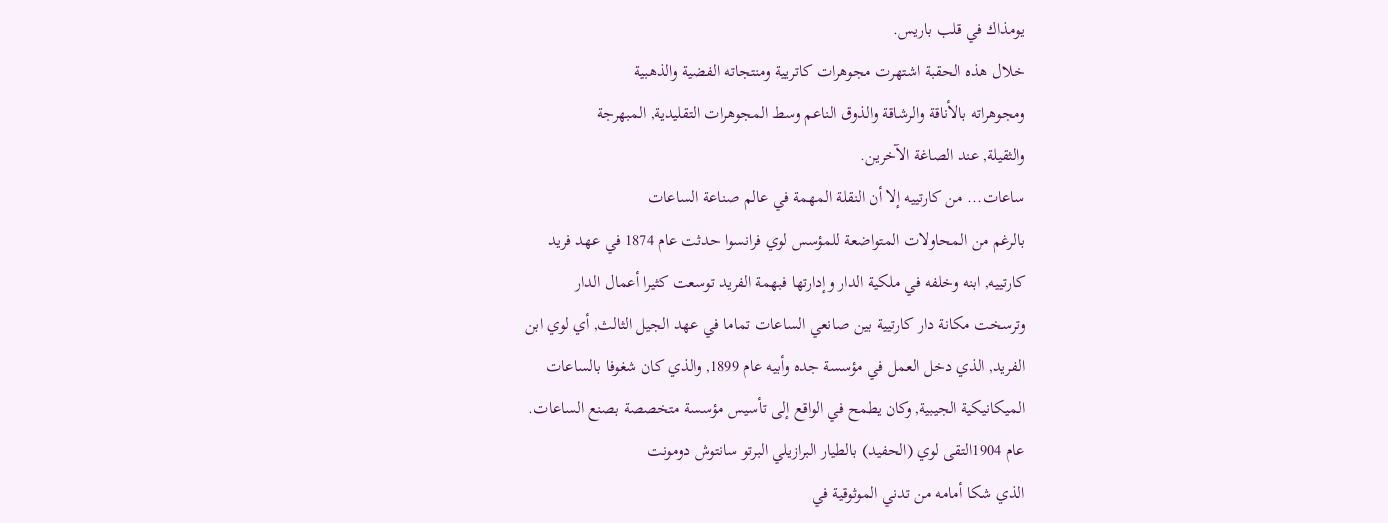يومذاك في قلب باريس.
خلال هذه الحقبة اشتهرت مجوهرات كاتريية ومنتجاته الفضية والذهبية
ومجوهراته بالأناقة والرشاقة والذوق الناعم وسط المجوهرات التقليدية, المبهرجة
والثقيلة, عند الصاغة الآخرين.
ساعات... من كارتييه إلا أن النقلة المهمة في عالم صناعة الساعات
بالرغم من المحاولات المتواضعة للمؤسس لوي فرانسوا حدثت عام 1874 في عهد فريد
كارتييه, ابنه وخلفه في ملكية الدار وإدارتها فبهمة الفريد توسعت كثيرا أعمال الدار
وترسخت مكانة دار كارتيية بين صانعي الساعات تماما في عهد الجيل الثالث, أي لوي ابن
الفريد, الذي دخل العمل في مؤسسة جده وأبيه عام 1899, والذي كان شغوفا بالساعات
الميكانيكية الجيبية, وكان يطمح في الواقع إلى تأسيس مؤسسة متخصصة بصنع الساعات.
عام 1904التقى لوي (الحفيد) بالطيار البرازيلي البرتو سانتوش دومونت
الذي شكا أمامه من تدني الموثوقية في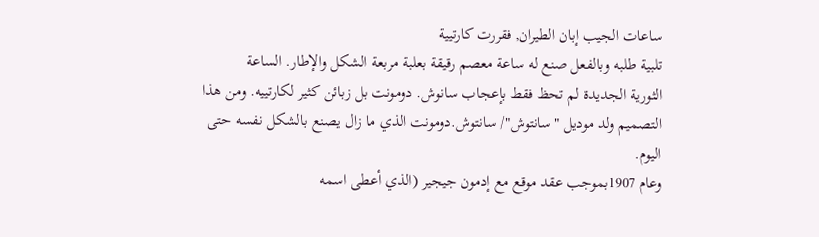ساعات الجيب إبان الطيران, فقررت كارتيية
تلبية طلبه وبالفعل صنع له ساعة معصم رقيقة بعلبة مربعة الشكل والإطار. الساعة
الثورية الجديدة لم تحظ فقط بإعجاب سانوش. دومونت بل زبائن كثير لكارتييه. ومن هذا
التصميم ولد موديل "سانتوش"/ سانتوش.دومونت الذي ما زال يصنع بالشكل نفسه حتى
اليوم.
وعام 1907بموجب عقد موقع مع إدمون جيجير (الذي أعطى اسمه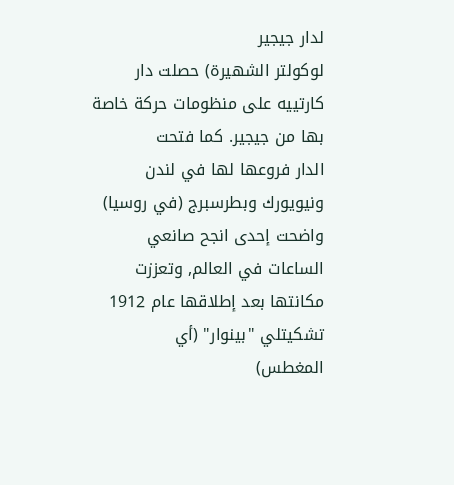لدار جيجير
لوكولتر الشهيرة) حصلت دار كارتييه على منظومات حركة خاصة بها من جيجير. كما فتحت
الدار فروعها لها في لندن ونيويورك وبطرسبرج (في روسيا) واضحت إحدى انجح صانعي
الساعات في العالم, وتعززت مكانتها بعد إطلاقها عام 1912 تشكيتلي "بينوار" (أي
المغطس)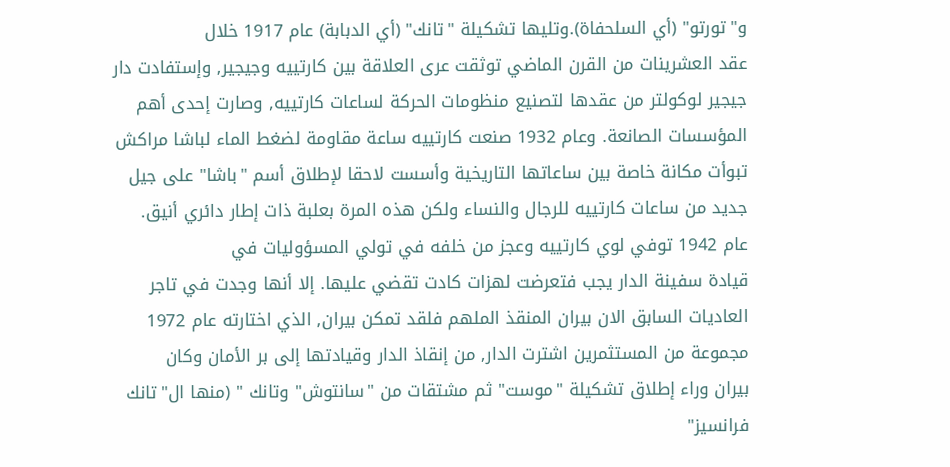و"تورتو" (أي السلحفاة).وتليها تشكيلة "تانك" (أي الدبابة) عام 1917 خلال
عقد العشرينات من القرن الماضي توثقت عرى العلاقة بين كارتييه وجيجير, وإستفادت دار
جيجير لوكولتر من عقدها لتصنيع منظومات الحركة لساعات كارتييه, وصارت إحدى أهم
المؤسسات الصانعة. وعام 1932 صنعت كارتييه ساعة مقاومة لضغط الماء لباشا مراكش
تبوأت مكانة خاصة بين ساعاتها التاريخية وأسست لاحقا لإطلاق أسم "باشا" على جيل
جديد من ساعات كارتييه للرجال والنساء ولكن هذه المرة بعلبة ذات إطار دائري أنيق.
عام 1942 توفي لوي كارتييه وعجز من خلفه في تولي المسؤوليات في
قيادة سفينة الدار يجب فتعرضت لهزات كادت تقضي عليها. إلا أنها وجدت في تاجر
العاديات السابق الان بيران المنقذ الملهم فلقد تمكن بيران, الذي اختارته عام 1972
مجموعة من المستثمرين اشترت الدار, من إنقاذ الدار وقيادتها إلى بر الأمان وكان
بيران وراء إطلاق تشكيلة "موست" ثم مشتقات من "سانتوش" وتانك " (منها ال"تانك
فرانسيز"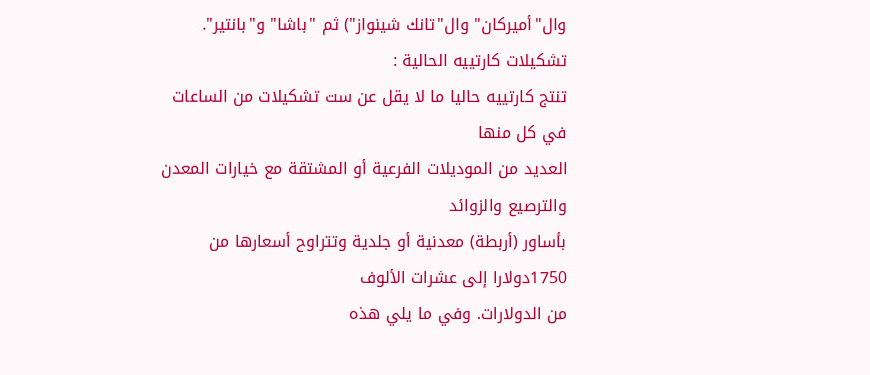وال"أميركان" وال"تانك شينواز") ثم "باشا" و"بانتير".
تشكيلات كارتييه الحالية :
تنتج كارتييه حاليا ما لا يقل عن ست تشكيلات من الساعات في كل منها
العديد من الموديلات الفرعية أو المشتقة مع خيارات المعدن والترصيع والزوائد
بأساور (أربطة) معدنية أو جلدية وتتراوح أسعارها من 1750دولارا إلى عشرات الألوف
من الدولارات. وفي ما يلي هذه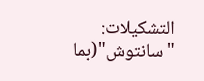التشكيلات:
"سانتوش"(بما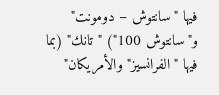فيها "سانتوش – دومونت" و"سانتوش 100") "تانك" (بما
فيها " الفرانسيز" والأمريكان"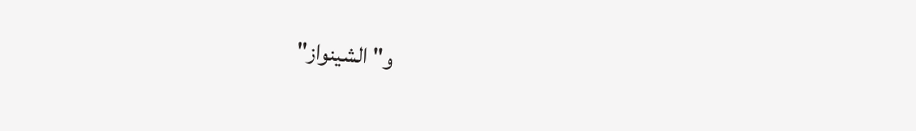و"الشينواز"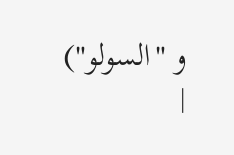و "السولو")
|